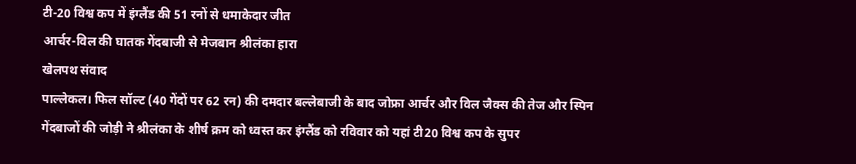टी-20 विश्व कप में इंग्लैंड की 51 रनों से धमाकेदार जीत
आर्चर-विल की घातक गेंदबाजी से मेजबान श्रीलंका हारा
खेलपथ संवाद
पाल्लेकल। फिल सॉल्ट (40 गेंदों पर 62 रन) की दमदार बल्लेबाजी के बाद जोफ्रा आर्चर और विल जैक्स की तेज और स्पिन गेंदबाजों की जोड़ी ने श्रीलंका के शीर्ष क्रम को ध्वस्त कर इंग्लैंड को रविवार को यहां टी20 विश्व कप के सुपर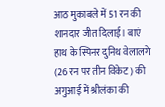आठ मुकाबले में 51 रन की शानदार जीत दिलाई। बाएं हाथ के स्पिनर दुनिथ वेलालगे (26 रन पर तीन विकेट) की अगुआई में श्रीलंका की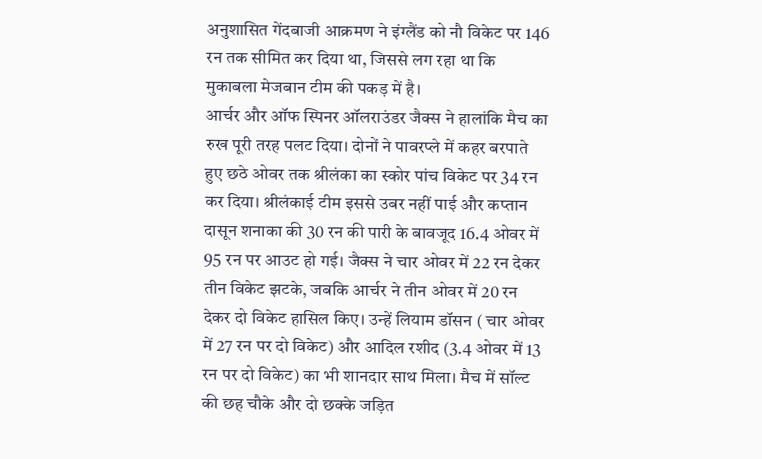अनुशासित गेंदबाजी आक्रमण ने इंग्लैंड को नौ विकेट पर 146 रन तक सीमित कर दिया था, जिससे लग रहा था कि मुकाबला मेजबान टीम की पकड़ में है।
आर्चर और ऑफ स्पिनर ऑलराउंडर जैक्स ने हालांकि मैच का रुख पूरी तरह पलट दिया। दोनों ने पावरप्ले में कहर बरपाते हुए छठे ओवर तक श्रीलंका का स्कोर पांच विकेट पर 34 रन कर दिया। श्रीलंकाई टीम इससे उबर नहीं पाई और कप्तान दासून शनाका की 30 रन की पारी के बावजूद 16.4 ओवर में 95 रन पर आउट हो गई। जैक्स ने चार ओवर में 22 रन देकर तीन विकेट झटके, जबकि आर्चर ने तीन ओवर में 20 रन देकर दो विकेट हासिल किए। उन्हें लियाम डॉसन ( चार ओवर में 27 रन पर दो विकेट) और आदिल रशीद (3.4 ओवर में 13 रन पर दो विकेट) का भी शानदार साथ मिला। मैच में सॉल्ट की छह चौके और दो छक्के जड़ित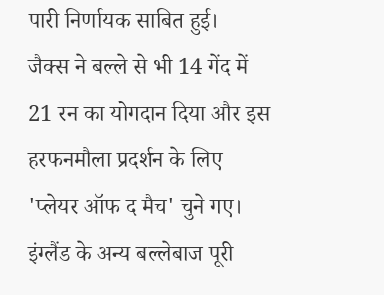पारी निर्णायक साबित हुई।
जैक्स ने बल्ले से भी 14 गेंद में 21 रन का योगदान दिया और इस हरफनमौला प्रदर्शन के लिए 'प्लेयर ऑफ द मैच' चुने गए। इंग्लैंड के अन्य बल्लेबाज पूरी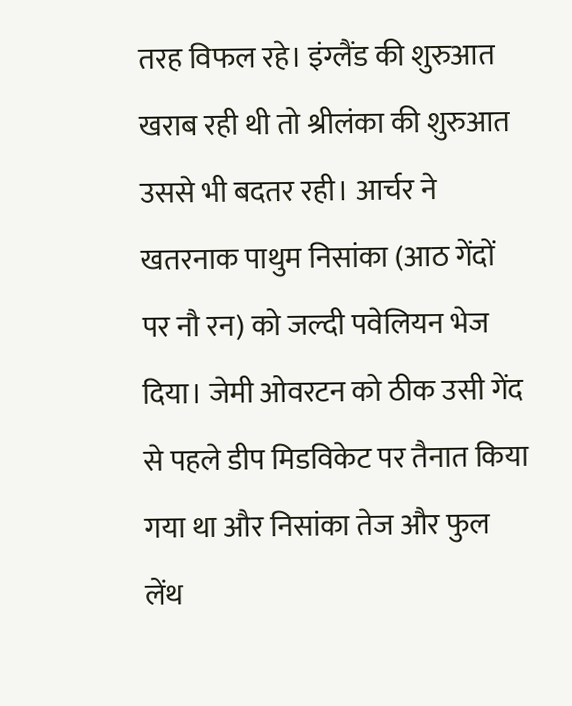तरह विफल रहे। इंग्लैंड की शुरुआत खराब रही थी तो श्रीलंका की शुरुआत उससे भी बदतर रही। आर्चर ने खतरनाक पाथुम निसांका (आठ गेंदों पर नौ रन) को जल्दी पवेलियन भेज दिया। जेमी ओवरटन को ठीक उसी गेंद से पहले डीप मिडविकेट पर तैनात किया गया था और निसांका तेज और फुल लेंथ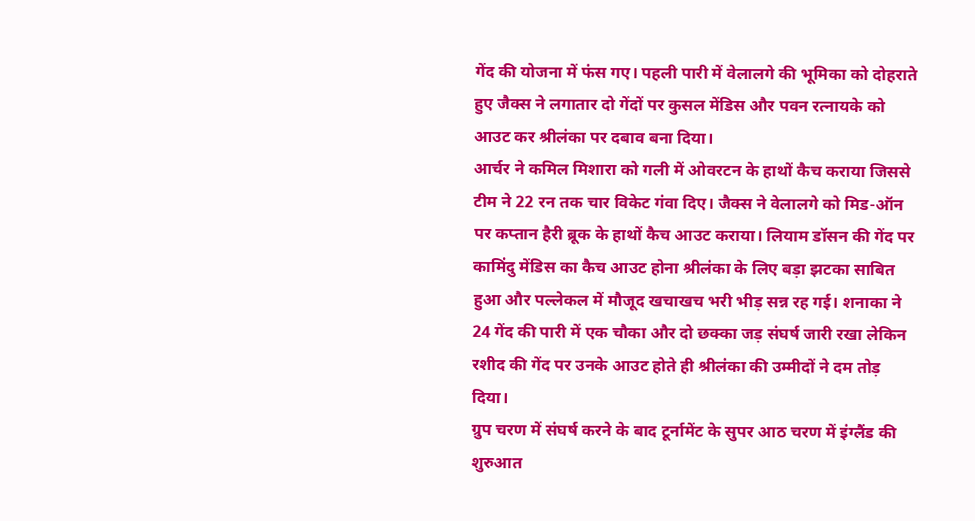गेंद की योजना में फंस गए। पहली पारी में वेलालगे की भूमिका को दोहराते हुए जैक्स ने लगातार दो गेंदों पर कुसल मेंडिस और पवन रत्नायके को आउट कर श्रीलंका पर दबाव बना दिया।
आर्चर ने कमिल मिशारा को गली में ओवरटन के हाथों कैच कराया जिससे टीम ने 22 रन तक चार विकेट गंवा दिए। जैक्स ने वेलालगे को मिड-ऑन पर कप्तान हैरी ब्रूक के हाथों कैच आउट कराया। लियाम डॉसन की गेंद पर कामिंदु मेंडिस का कैच आउट होना श्रीलंका के लिए बड़ा झटका साबित हुआ और पल्लेकल में मौजूद खचाखच भरी भीड़ सन्न रह गई। शनाका ने 24 गेंद की पारी में एक चौका और दो छक्का जड़ संघर्ष जारी रखा लेकिन रशीद की गेंद पर उनके आउट होते ही श्रीलंका की उम्मीदों ने दम तोड़ दिया।
ग्रुप चरण में संघर्ष करने के बाद टूर्नामेंट के सुपर आठ चरण में इंग्लैंड की शुरुआत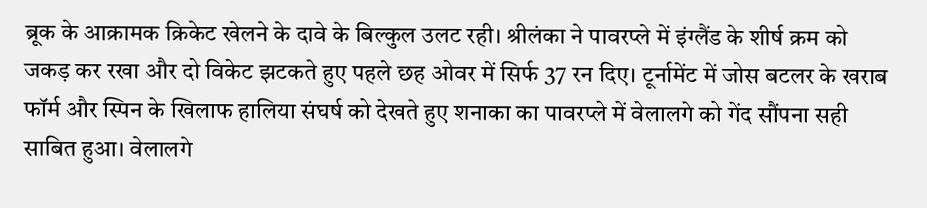ब्रूक के आक्रामक क्रिकेट खेलने के दावे के बिल्कुल उलट रही। श्रीलंका ने पावरप्ले में इंग्लैंड के शीर्ष क्रम को जकड़ कर रखा और दो विकेट झटकते हुए पहले छह ओवर में सिर्फ 37 रन दिए। टूर्नामेंट में जोस बटलर के खराब फॉर्म और स्पिन के खिलाफ हालिया संघर्ष को देखते हुए शनाका का पावरप्ले में वेलालगे को गेंद सौंपना सही साबित हुआ। वेलालगे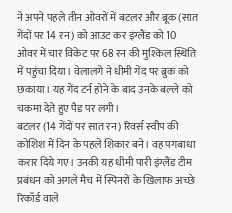ने अपने पहले तीन ओवरों में बटलर और ब्रूक (सात गेंदों पर 14 रन) को आउट कर इंग्लैंड को 10 ओवर में चार विकेट पर 68 रन की मुश्किल स्थिति में पहुंचा दिया। वेलालगे ने धीमी गेंद पर ब्रुक को छकाया। यह गेंद टर्न होने के बाद उनके बल्ले को चकमा देते हुए पैड पर लगी।
बटलर (14 गेंदों पर सात रन) रिवर्स स्वीप की कोशिश में दिन के पहले शिकार बने। वह पगबाधा करार दिये गए। उनकी यह धीमी पारी इंग्लैंड टीम प्रबंधन को अगले मैच में स्पिनरों के खिलाफ अच्छे रिकॉर्ड वाले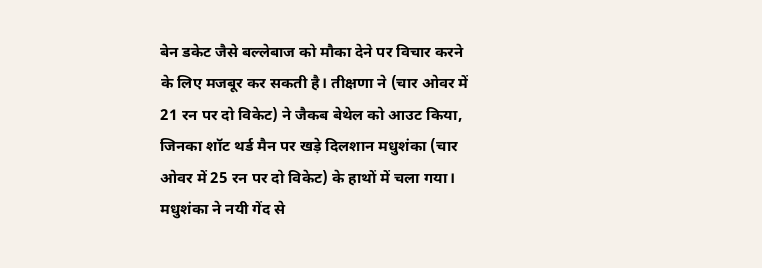बेन डकेट जैसे बल्लेबाज को मौका देने पर विचार करने के लिए मजबूर कर सकती है। तीक्षणा ने (चार ओवर में 21 रन पर दो विकेट) ने जैकब बेथेल को आउट किया, जिनका शॉट थर्ड मैन पर खड़े दिलशान मधुशंका (चार ओवर में 25 रन पर दो विकेट) के हाथों में चला गया। मधुशंका ने नयी गेंद से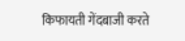किफायती गेंदबाजी करते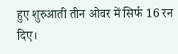हुए शुरुआती तीन ओवर में सिर्फ 16 रन दिए।